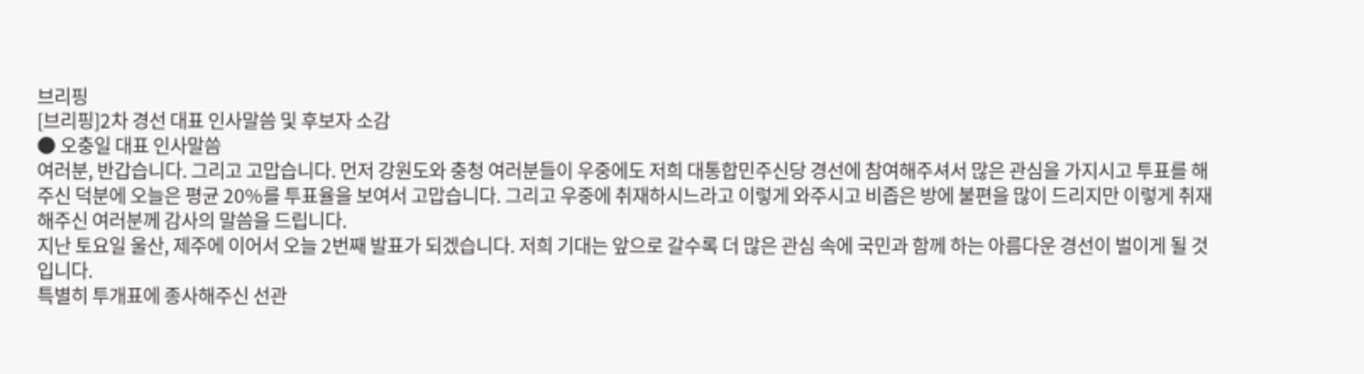브리핑
[브리핑]2차 경선 대표 인사말씀 및 후보자 소감
● 오충일 대표 인사말씀
여러분, 반갑습니다. 그리고 고맙습니다. 먼저 강원도와 충청 여러분들이 우중에도 저희 대통합민주신당 경선에 참여해주셔서 많은 관심을 가지시고 투표를 해주신 덕분에 오늘은 평균 20%를 투표율을 보여서 고맙습니다. 그리고 우중에 취재하시느라고 이렇게 와주시고 비좁은 방에 불편을 많이 드리지만 이렇게 취재해주신 여러분께 감사의 말씀을 드립니다.
지난 토요일 울산, 제주에 이어서 오늘 2번째 발표가 되겠습니다. 저희 기대는 앞으로 갈수록 더 많은 관심 속에 국민과 함께 하는 아름다운 경선이 벌이게 될 것입니다.
특별히 투개표에 종사해주신 선관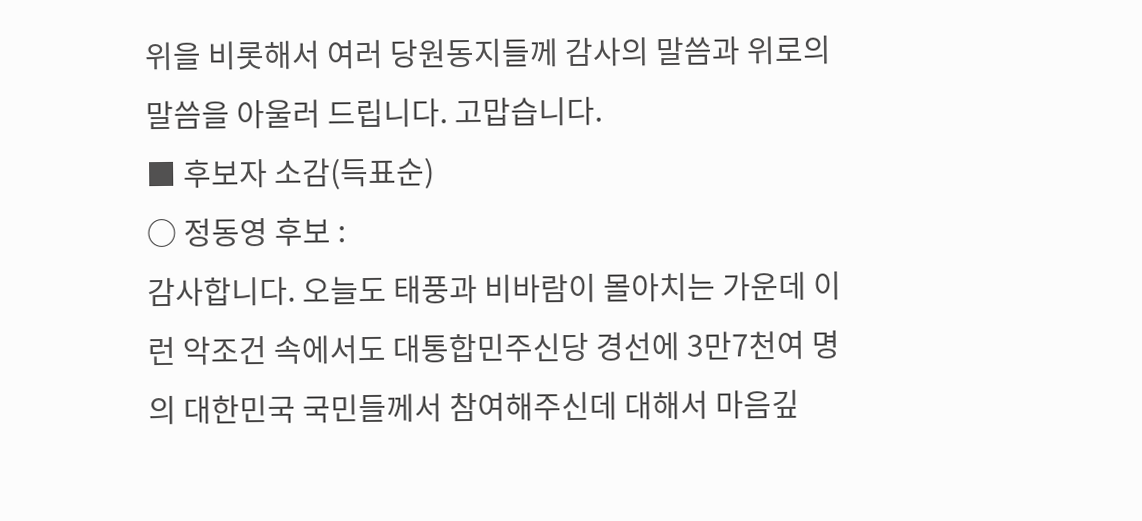위을 비롯해서 여러 당원동지들께 감사의 말씀과 위로의 말씀을 아울러 드립니다. 고맙습니다.
■ 후보자 소감(득표순)
○ 정동영 후보 :
감사합니다. 오늘도 태풍과 비바람이 몰아치는 가운데 이런 악조건 속에서도 대통합민주신당 경선에 3만7천여 명의 대한민국 국민들께서 참여해주신데 대해서 마음깊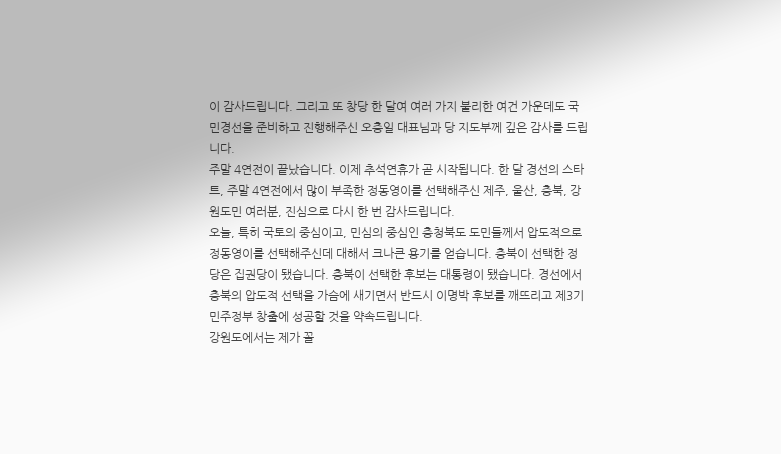이 감사드립니다. 그리고 또 창당 한 달여 여러 가지 불리한 여건 가운데도 국민경선을 준비하고 진행해주신 오충일 대표님과 당 지도부께 깊은 감사를 드립니다.
주말 4연전이 끝났습니다. 이제 추석연휴가 곧 시작됩니다. 한 달 경선의 스타트, 주말 4연전에서 많이 부족한 정동영이를 선택해주신 제주, 울산, 충북, 강원도민 여러분, 진심으로 다시 한 번 감사드립니다.
오늘, 특히 국토의 중심이고, 민심의 중심인 충청북도 도민들께서 압도적으로 정동영이를 선택해주신데 대해서 크나큰 용기를 얻습니다. 충북이 선택한 정당은 집권당이 됐습니다. 충북이 선택한 후보는 대통령이 됐습니다. 경선에서 충북의 압도적 선택을 가슴에 새기면서 반드시 이명박 후보를 깨뜨리고 제3기 민주정부 창출에 성공할 것을 약속드립니다.
강원도에서는 제가 꼴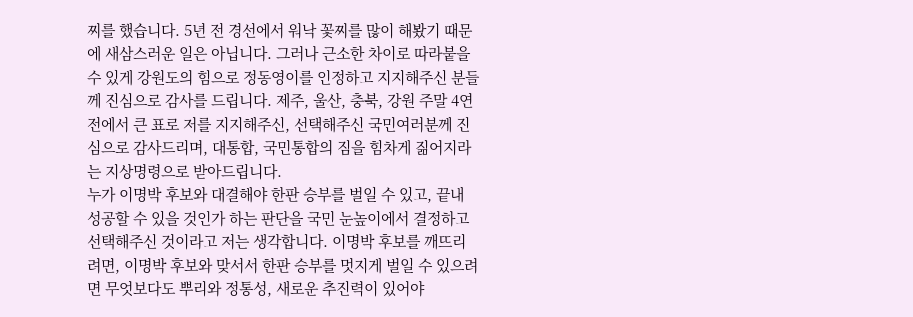찌를 했습니다. 5년 전 경선에서 워낙 꽃찌를 많이 해봤기 때문에 새삼스러운 일은 아닙니다. 그러나 근소한 차이로 따라붙을 수 있게 강원도의 힘으로 정동영이를 인정하고 지지해주신 분들께 진심으로 감사를 드립니다. 제주, 울산, 충북, 강원 주말 4연전에서 큰 표로 저를 지지해주신, 선택해주신 국민여러분께 진심으로 감사드리며, 대통합, 국민통합의 짐을 힘차게 짊어지라는 지상명령으로 받아드립니다.
누가 이명박 후보와 대결해야 한판 승부를 벌일 수 있고, 끝내 성공할 수 있을 것인가 하는 판단을 국민 눈높이에서 결정하고 선택해주신 것이라고 저는 생각합니다. 이명박 후보를 깨뜨리려면, 이명박 후보와 맞서서 한판 승부를 멋지게 벌일 수 있으려면 무엇보다도 뿌리와 정통성, 새로운 추진력이 있어야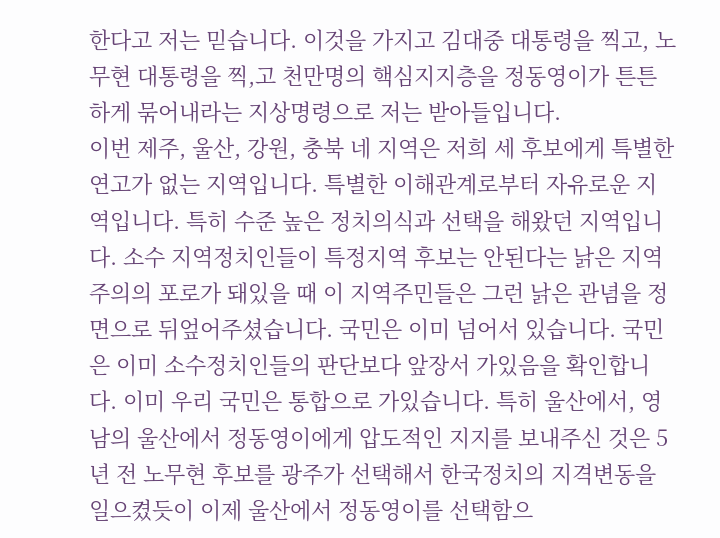한다고 저는 믿습니다. 이것을 가지고 김대중 대통령을 찍고, 노무현 대통령을 찍,고 천만명의 핵심지지층을 정동영이가 튼튼하게 묶어내라는 지상명령으로 저는 받아들입니다.
이번 제주, 울산, 강원, 충북 네 지역은 저희 세 후보에게 특별한 연고가 없는 지역입니다. 특별한 이해관계로부터 자유로운 지역입니다. 특히 수준 높은 정치의식과 선택을 해왔던 지역입니다. 소수 지역정치인들이 특정지역 후보는 안된다는 낡은 지역주의의 포로가 돼있을 때 이 지역주민들은 그런 낡은 관념을 정면으로 뒤엎어주셨습니다. 국민은 이미 넘어서 있습니다. 국민은 이미 소수정치인들의 판단보다 앞장서 가있음을 확인합니다. 이미 우리 국민은 통합으로 가있습니다. 특히 울산에서, 영남의 울산에서 정동영이에게 압도적인 지지를 보내주신 것은 5년 전 노무현 후보를 광주가 선택해서 한국정치의 지격변동을 일으켰듯이 이제 울산에서 정동영이를 선택함으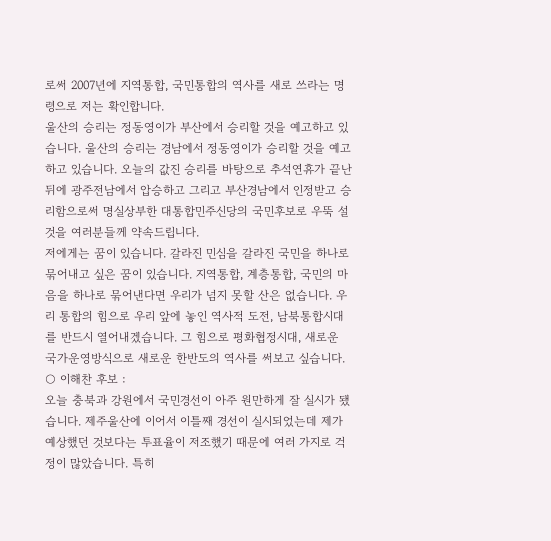로써 2007년에 지역통합, 국민통합의 역사를 새로 쓰라는 명령으로 저는 확인합니다.
울산의 승리는 정동영이가 부산에서 승리할 것을 예고하고 있습니다. 울산의 승리는 경남에서 정동영이가 승리할 것을 예고하고 있습니다. 오늘의 값진 승리를 바탕으로 추석연휴가 끝난 뒤에 광주전남에서 압승하고 그리고 부산경남에서 인정받고 승리함으로써 명실상부한 대통합민주신당의 국민후보로 우뚝 설 것을 여러분들께 약속드립니다.
저에게는 꿈이 있습니다. 갈라진 민심을 갈라진 국민을 하나로 묶어내고 싶은 꿈이 있습니다. 지역통합, 계층통합, 국민의 마음을 하나로 묶어낸다면 우리가 넘지 못할 산은 없습니다. 우리 통합의 힘으로 우리 앞에 놓인 역사적 도전, 남북통합시대를 반드시 열어내겠습니다. 그 힘으로 평화협정시대, 새로운 국가운영방식으로 새로운 한반도의 역사를 써보고 싶습니다.
○ 이해찬 후보 :
오늘 충북과 강원에서 국민경선이 아주 원만하게 잘 실시가 됐습니다. 제주울산에 이어서 이틀째 경선이 실시되었는데 제가 예상했던 것보다는 투표율이 저조했기 때문에 여러 가지로 걱정이 많았습니다. 특히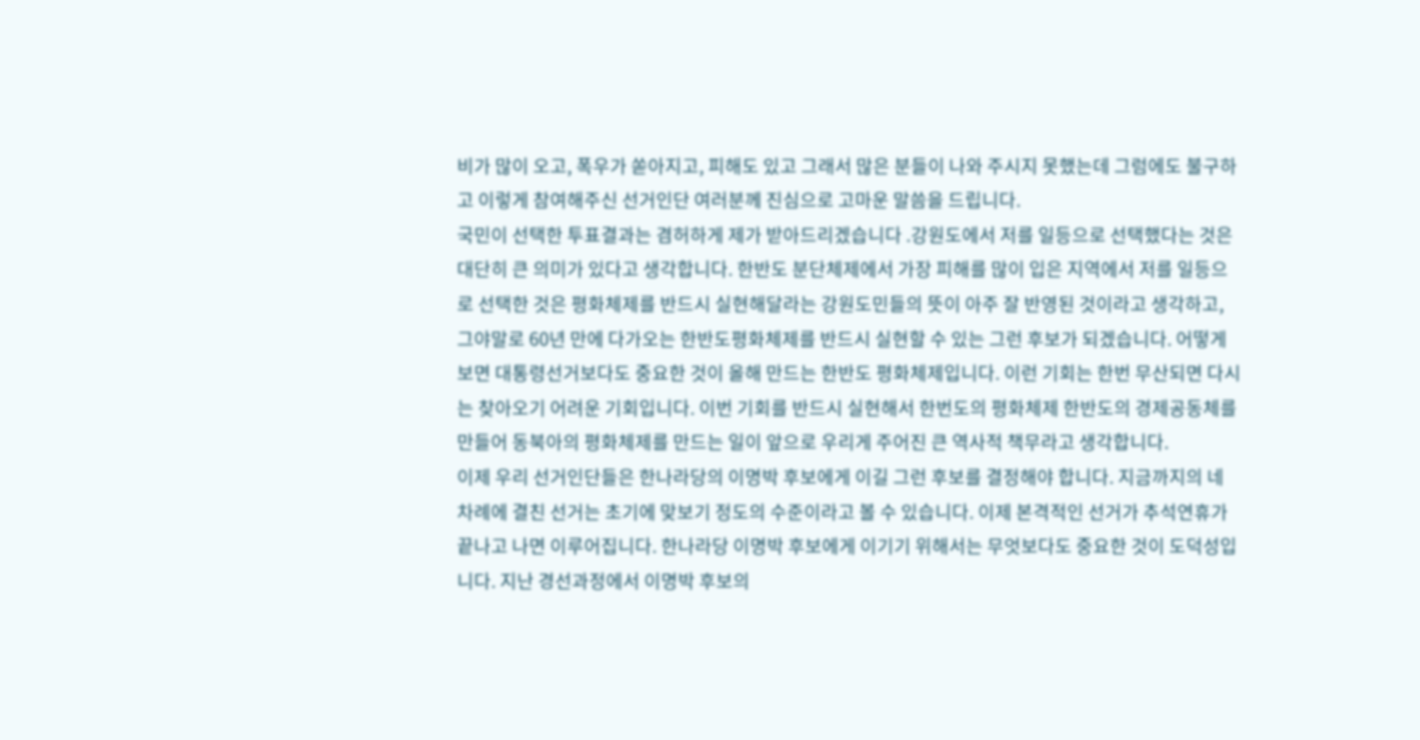비가 많이 오고, 폭우가 쏟아지고, 피해도 있고 그래서 많은 분들이 나와 주시지 못했는데 그럼에도 불구하고 이렇게 참여해주신 선거인단 여러분께 진심으로 고마운 말씀을 드립니다.
국민이 선택한 투표결과는 겸허하게 제가 받아드리겠습니다 .강원도에서 저를 일등으로 선택했다는 것은 대단히 큰 의미가 있다고 생각합니다. 한반도 분단체제에서 가장 피해를 많이 입은 지역에서 저를 일등으로 선택한 것은 평화체제를 반드시 실현해달라는 강원도민들의 뜻이 아주 잘 반영된 것이라고 생각하고, 그야말로 60년 만에 다가오는 한반도평화체제를 반드시 실현할 수 있는 그런 후보가 되겠습니다. 어떻게 보면 대통령선거보다도 중요한 것이 올해 만드는 한반도 평화체제입니다. 이런 기회는 한번 무산되면 다시는 찾아오기 어려운 기회입니다. 이번 기회를 반드시 실현해서 한번도의 평화체제 한반도의 경제공동체를 만들어 동북아의 평화체제를 만드는 일이 앞으로 우리게 주어진 큰 역사적 책무라고 생각합니다.
이제 우리 선거인단들은 한나라당의 이명박 후보에게 이길 그런 후보를 결정해야 합니다. 지금까지의 네 차례에 결친 선거는 초기에 맞보기 정도의 수준이라고 볼 수 있습니다. 이제 본격적인 선거가 추석연휴가 끝나고 나면 이루어집니다. 한나라당 이명박 후보에게 이기기 위해서는 무엇보다도 중요한 것이 도덕성입니다. 지난 경선과정에서 이명박 후보의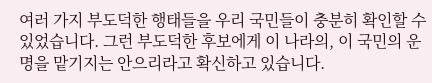여러 가지 부도덕한 행태들을 우리 국민들이 충분히 확인할 수 있었습니다. 그런 부도덕한 후보에게 이 나라의, 이 국민의 운명을 맡기지는 안으리라고 확신하고 있습니다.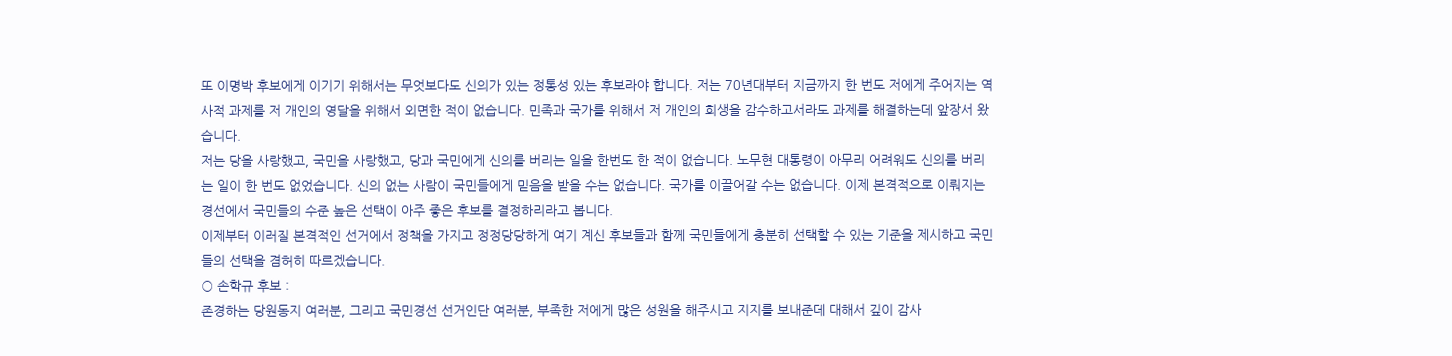또 이명박 후보에게 이기기 위해서는 무엇보다도 신의가 있는 정통성 있는 후보라야 합니다. 저는 70년대부터 지금까지 한 번도 저에게 주어지는 역사적 과제를 저 개인의 영달을 위해서 외면한 적이 없습니다. 민족과 국가를 위해서 저 개인의 희생을 감수하고서라도 과제를 해결하는데 앞장서 왔습니다.
저는 당을 사랑했고, 국민을 사랑했고, 당과 국민에게 신의를 버리는 일을 한번도 한 적이 없습니다. 노무현 대통령이 아무리 어려워도 신의를 버리는 일이 한 번도 없었습니다. 신의 없는 사람이 국민들에게 믿음을 받을 수는 없습니다. 국가를 이끌어갈 수는 없습니다. 이제 본격적으로 이뤄지는 경선에서 국민들의 수준 높은 선택이 아주 좋은 후보를 결정하리라고 봅니다.
이제부터 이러질 본격적인 선거에서 정책을 가지고 정정당당하게 여기 계신 후보들과 함께 국민들에게 충분히 선택할 수 있는 기준을 제시하고 국민들의 선택을 겸허히 따르겠습니다.
○ 손학규 후보 :
존경하는 당원동지 여러분, 그리고 국민경선 선거인단 여러분, 부족한 저에게 많은 성원을 해주시고 지지를 보내준데 대해서 깊이 감사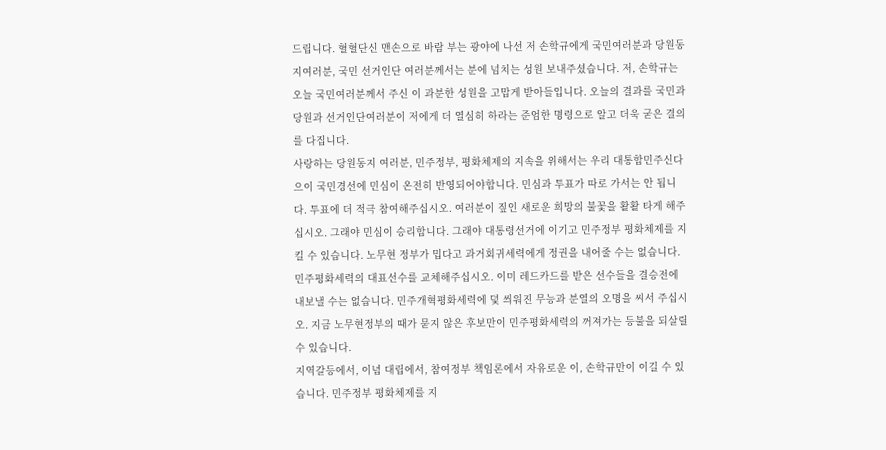드립니다. 혈혈단신 맨손으로 바람 부는 광야에 나선 저 손학규에게 국민여러분과 당원동지여러분, 국민 선거인단 여러분께서는 분에 넘치는 성원 보내주셨습니다. 저, 손학규는 오늘 국민여러분께서 주신 이 과분한 성원을 고맙게 받아들입니다. 오늘의 결과를 국민과 당원과 선거인단여러분이 저에게 더 열심히 하라는 준엄한 명령으로 알고 더욱 굳은 결의를 다집니다.
사랑하는 당원동지 여러분, 민주정부, 평화체제의 지속을 위해서는 우리 대통합민주신다으이 국민경선에 민심이 온전히 반영되어야합니다. 민심과 투표가 따로 가서는 안 됩니다. 투표에 더 적극 참여해주십시오. 여러분이 짚인 새로운 희망의 불꽃을 활활 타게 해주십시오. 그래야 민심이 승리합니다. 그래야 대통령선거에 이기고 민주정부 평화체제를 지킬 수 있습니다. 노무현 정부가 밉다고 과거회귀세력에게 정권을 내어줄 수는 없습니다. 민주평화세력의 대표선수를 교체해주십시오. 이미 레드카드를 받은 선수들을 결승전에 내보낼 수는 없습니다. 민주개혁평화세력에 덫 씌워진 무능과 분열의 오명을 씨서 주십시오. 지금 노무현정부의 때가 묻지 않은 후보만이 민주평화세력의 꺼져가는 등불을 되살릴 수 있습니다.
지역갈등에서, 이념 대립에서, 참여정부 책임론에서 자유로운 이, 손학규만이 이길 수 있습니다. 민주정부 평화체제를 지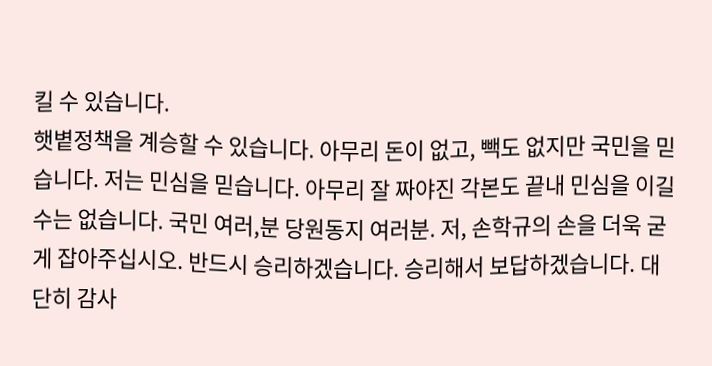킬 수 있습니다.
햇볕정책을 계승할 수 있습니다. 아무리 돈이 없고, 빽도 없지만 국민을 믿습니다. 저는 민심을 믿습니다. 아무리 잘 짜야진 각본도 끝내 민심을 이길 수는 없습니다. 국민 여러,분 당원동지 여러분. 저, 손학규의 손을 더욱 굳게 잡아주십시오. 반드시 승리하겠습니다. 승리해서 보답하겠습니다. 대단히 감사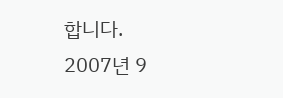합니다.
2007년 9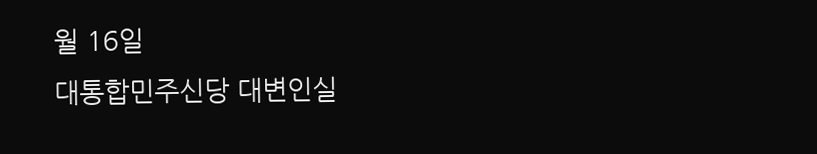월 16일
대통합민주신당 대변인실